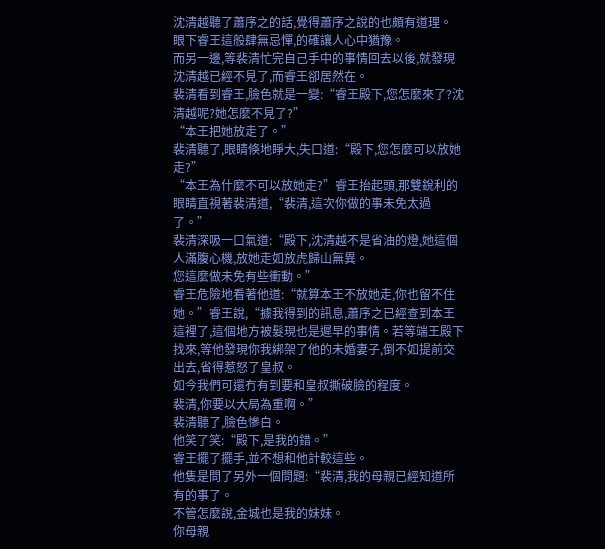沈清越聽了蕭序之的話,覺得蕭序之說的也頗有道理。
眼下睿王這般肆無忌憚,的確讓人心中猶豫。
而另一邊,等裴清忙完自己手中的事情回去以後,就發現沈清越已經不見了,而睿王卻居然在。
裴清看到睿王,臉色就是一變:“睿王殿下,您怎麼來了?沈清越呢?她怎麼不見了?”
“本王把她放走了。”
裴清聽了,眼睛倏地睜大,失口道:“殿下,您怎麼可以放她走?”
“本王為什麼不可以放她走?”睿王抬起頭,那雙銳利的眼睛直視著裴清道,“裴清,這次你做的事未免太過了。”
裴清深吸一口氣道:“殿下,沈清越不是省油的燈,她這個人滿腹心機,放她走如放虎歸山無異。
您這麼做未免有些衝動。”
睿王危險地看著他道:“就算本王不放她走,你也留不住她。”睿王說,“據我得到的訊息,蕭序之已經查到本王這裡了,這個地方被髮現也是遲早的事情。若等端王殿下找來,等他發現你我綁架了他的未婚妻子,倒不如提前交出去,省得惹怒了皇叔。
如今我們可還冇有到要和皇叔撕破臉的程度。
裴清,你要以大局為重啊。”
裴清聽了,臉色慘白。
他笑了笑:“殿下,是我的錯。”
睿王擺了擺手,並不想和他計較這些。
他隻是問了另外一個問題:“裴清,我的母親已經知道所有的事了。
不管怎麼說,金城也是我的妹妹。
你母親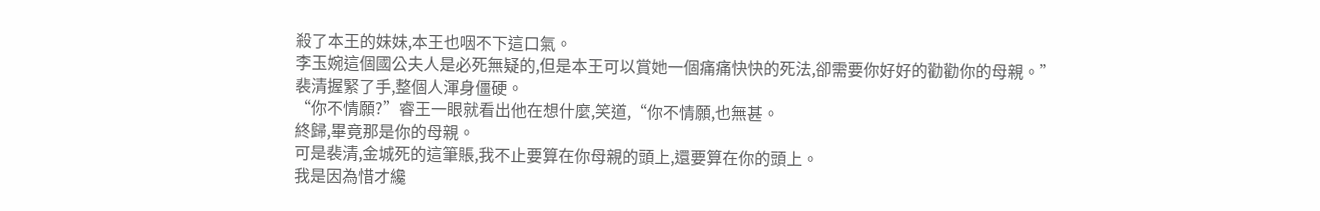殺了本王的妹妹,本王也咽不下這口氣。
李玉婉這個國公夫人是必死無疑的,但是本王可以賞她一個痛痛快快的死法,卻需要你好好的勸勸你的母親。”
裴清握緊了手,整個人渾身僵硬。
“你不情願?”睿王一眼就看出他在想什麼,笑道,“你不情願,也無甚。
終歸,畢竟那是你的母親。
可是裴清,金城死的這筆賬,我不止要算在你母親的頭上,還要算在你的頭上。
我是因為惜才纔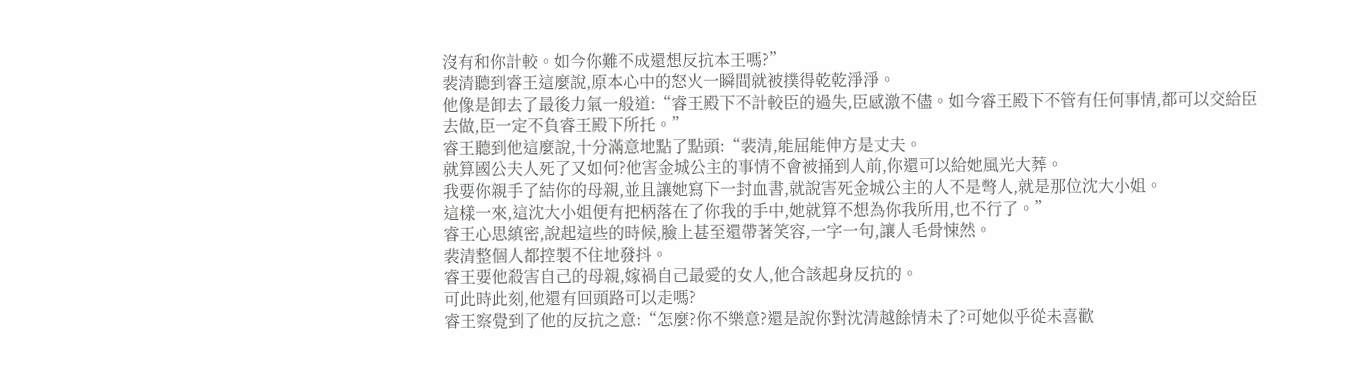沒有和你計較。如今你難不成還想反抗本王嗎?”
裴清聽到睿王這麼說,原本心中的怒火一瞬間就被撲得乾乾淨淨。
他像是卸去了最後力氣一般道:“睿王殿下不計較臣的過失,臣感激不儘。如今睿王殿下不管有任何事情,都可以交給臣去做,臣一定不負睿王殿下所托。”
睿王聽到他這麼說,十分滿意地點了點頭:“裴清,能屈能伸方是丈夫。
就算國公夫人死了又如何?他害金城公主的事情不會被捅到人前,你還可以給她風光大葬。
我要你親手了結你的母親,並且讓她寫下一封血書,就說害死金城公主的人不是彆人,就是那位沈大小姐。
這樣一來,這沈大小姐便有把柄落在了你我的手中,她就算不想為你我所用,也不行了。”
睿王心思縝密,說起這些的時候,臉上甚至還帶著笑容,一字一句,讓人毛骨悚然。
裴清整個人都控製不住地發抖。
睿王要他殺害自己的母親,嫁禍自己最愛的女人,他合該起身反抗的。
可此時此刻,他還有回頭路可以走嗎?
睿王察覺到了他的反抗之意:“怎麼?你不樂意?還是說你對沈清越餘情未了?可她似乎從未喜歡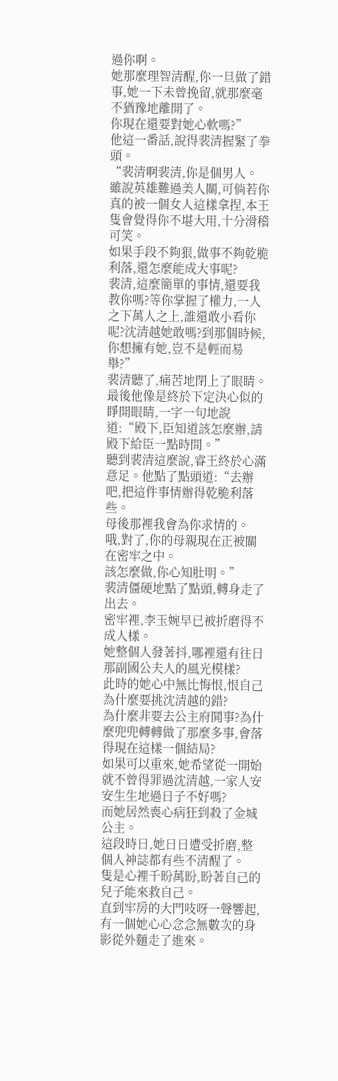過你啊。
她那麼理智清醒,你一旦做了錯事,她一下未曾挽留,就那麼毫不猶豫地離開了。
你現在還要對她心軟嗎?”
他這一番話,說得裴清握緊了拳頭。
“裴清啊裴清,你是個男人。
雖說英雄難過美人關,可倘若你真的被一個女人這樣拿捏,本王隻會覺得你不堪大用,十分滑稽可笑。
如果手段不夠狠,做事不夠乾脆利落,還怎麼能成大事呢?
裴清,這麼簡單的事情,還要我教你嗎?等你掌握了權力,一人之下萬人之上,誰還敢小看你呢?沈清越她敢嗎?到那個時候,你想擁有她,豈不是輕而易舉?”
裴清聽了,痛苦地閉上了眼睛。最後他像是終於下定決心似的睜開眼睛,一字一句地說道:“殿下,臣知道該怎麼辦,請殿下給臣一點時間。”
聽到裴清這麼說,睿王終於心滿意足。他點了點頭道:“去辦吧,把這件事情辦得乾脆利落些。
母後那裡我會為你求情的。
哦,對了,你的母親現在正被關在密牢之中。
該怎麼做,你心知肚明。”
裴清僵硬地點了點頭,轉身走了出去。
密牢裡,李玉婉早已被折磨得不成人樣。
她整個人發著抖,哪裡還有往日那副國公夫人的風光模樣?
此時的她心中無比悔恨,恨自己為什麼要挑沈清越的錯?
為什麼非要去公主府鬨事?為什麼兜兜轉轉做了那麼多事,會落得現在這樣一個結局?
如果可以重來,她希望從一開始就不曾得罪過沈清越,一家人安安生生地過日子不好嗎?
而她居然喪心病狂到殺了金城公主。
這段時日,她日日遭受折磨,整個人神誌都有些不清醒了。
隻是心裡千盼萬盼,盼著自己的兒子能來救自己。
直到牢房的大門吱呀一聲響起,有一個她心心念念無數次的身影從外麵走了進來。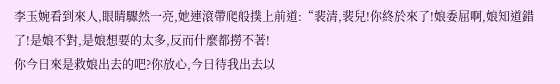李玉婉看到來人,眼睛驟然一亮,她連滾帶爬般撲上前道:“裴清,裴兒!你終於來了!娘委屈啊,娘知道錯了!是娘不對,是娘想要的太多,反而什麼都撈不著!
你今日來是救娘出去的吧?你放心,今日待我出去以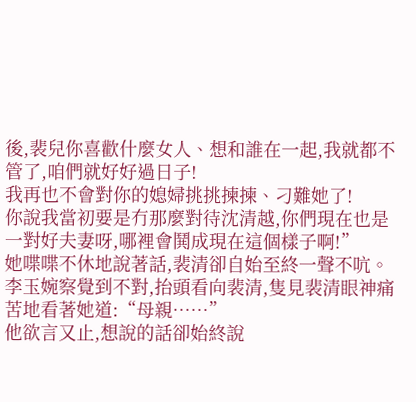後,裴兒你喜歡什麼女人、想和誰在一起,我就都不管了,咱們就好好過日子!
我再也不會對你的媳婦挑挑揀揀、刁難她了!
你說我當初要是冇那麼對待沈清越,你們現在也是一對好夫妻呀,哪裡會鬨成現在這個樣子啊!”
她喋喋不休地說著話,裴清卻自始至終一聲不吭。
李玉婉察覺到不對,抬頭看向裴清,隻見裴清眼神痛苦地看著她道:“母親……”
他欲言又止,想說的話卻始終說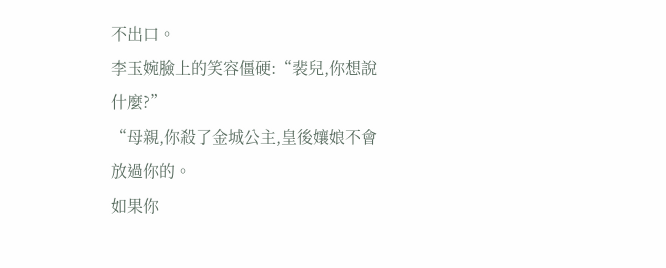不出口。
李玉婉臉上的笑容僵硬:“裴兒,你想說什麼?”
“母親,你殺了金城公主,皇後孃娘不會放過你的。
如果你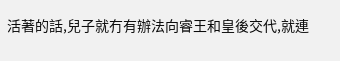活著的話,兒子就冇有辦法向睿王和皇後交代,就連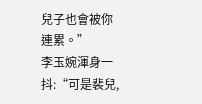兒子也會被你連累。”
李玉婉渾身一抖:“可是裴兒,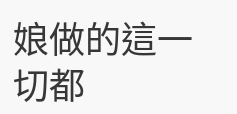娘做的這一切都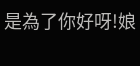是為了你好呀!娘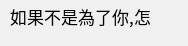如果不是為了你,怎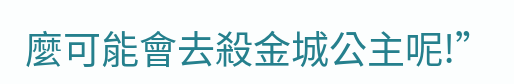麼可能會去殺金城公主呢!”